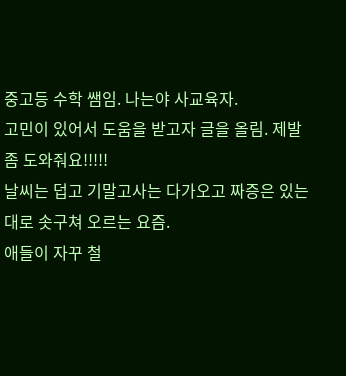중고등 수학 쌤임. 나는야 사교육자.
고민이 있어서 도움을 받고자 글을 올림. 제발 좀 도와줘요!!!!!
날씨는 덥고 기말고사는 다가오고 짜증은 있는대로 솟구쳐 오르는 요즘.
애들이 자꾸 철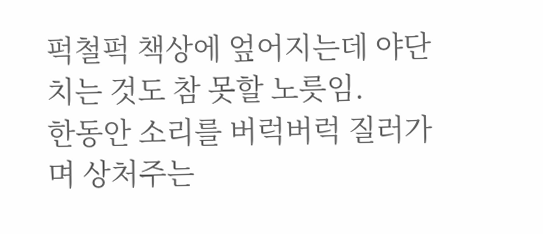퍽철퍽 책상에 엎어지는데 야단치는 것도 참 못할 노릇임.
한동안 소리를 버럭버럭 질러가며 상처주는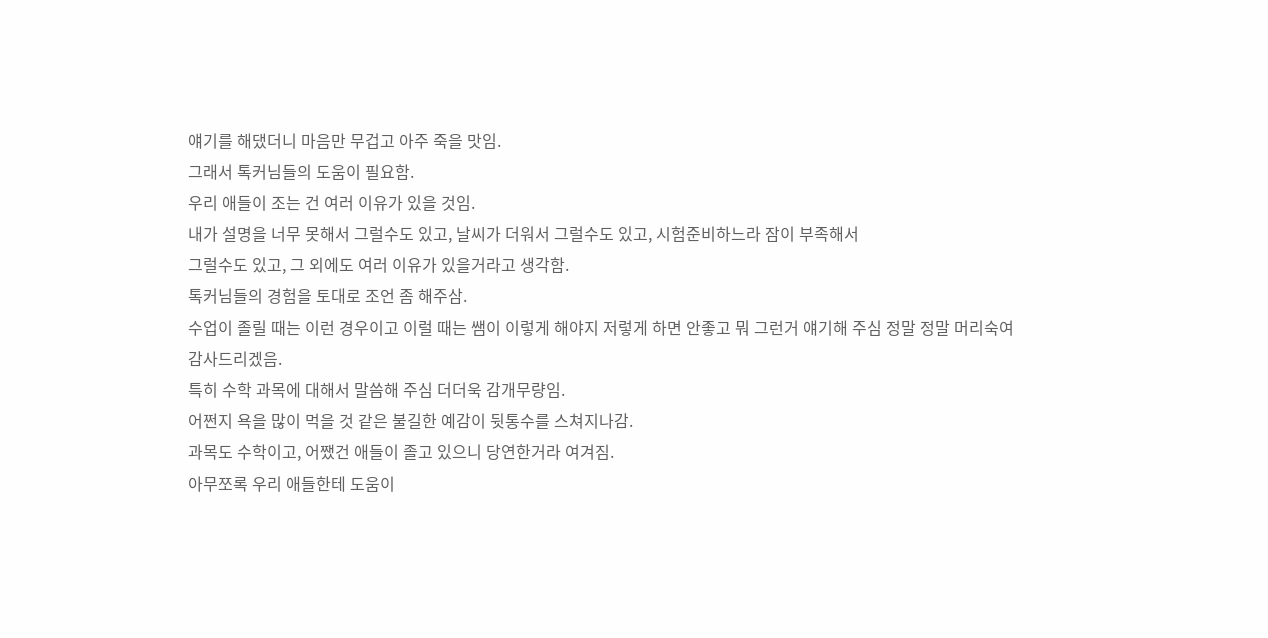얘기를 해댔더니 마음만 무겁고 아주 죽을 맛임.
그래서 톡커님들의 도움이 필요함.
우리 애들이 조는 건 여러 이유가 있을 것임.
내가 설명을 너무 못해서 그럴수도 있고, 날씨가 더워서 그럴수도 있고, 시험준비하느라 잠이 부족해서
그럴수도 있고, 그 외에도 여러 이유가 있을거라고 생각함.
톡커님들의 경험을 토대로 조언 좀 해주삼.
수업이 졸릴 때는 이런 경우이고 이럴 때는 쌤이 이렇게 해야지 저렇게 하면 안좋고 뭐 그런거 얘기해 주심 정말 정말 머리숙여 감사드리겠음.
특히 수학 과목에 대해서 말씀해 주심 더더욱 감개무량임.
어쩐지 욕을 많이 먹을 것 같은 불길한 예감이 뒷통수를 스쳐지나감.
과목도 수학이고, 어쨌건 애들이 졸고 있으니 당연한거라 여겨짐.
아무쪼록 우리 애들한테 도움이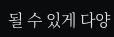될 수 있게 다양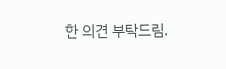한 의견 부탁드림.